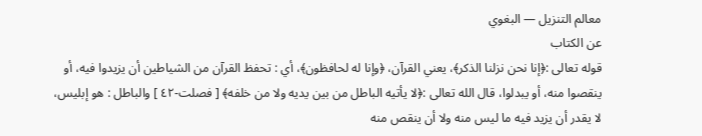معالم التنزيل — البغوي
عن الكتاب
قوله تعالى :﴿إنا نحن نزلنا الذكر﴾، يعني القرآن، ﴿وإنا له لحافظون﴾، أي : تحفظ القرآن من الشياطين أن يزيدوا فيه، أو ينقصوا منه، أو يبدلوا، قال الله تعالى :﴿لا يأتيه الباطل من بين يديه ولا من خلفه﴾ [ فصلت-٤٢ ] والباطل : هو إبليس، لا يقدر أن يزيد فيه ما ليس منه ولا أن ينقص منه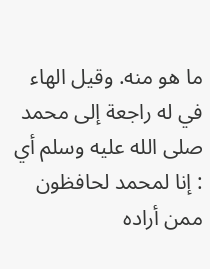ما هو منه. وقيل الهاء في له راجعة إلى محمد صلى الله عليه وسلم أي : إنا لمحمد لحافظون ممن أراده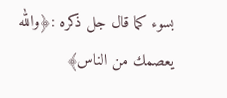بسوء كما قال جل ذكره :﴿والله يعصمك من الناس﴾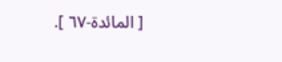[ المائدة-٦٧ ].